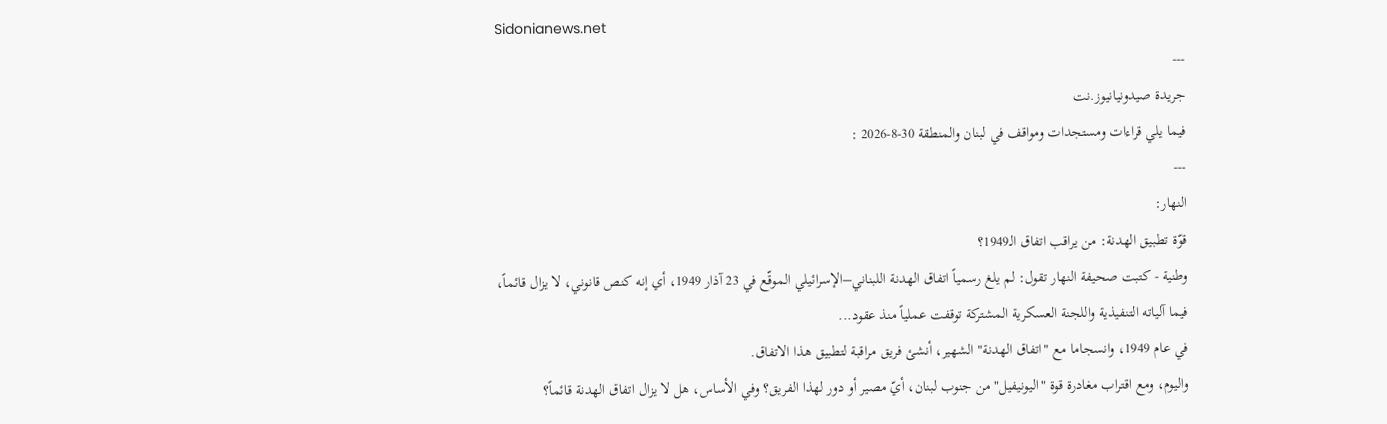Sidonianews.net
---
جريدة صيدونيانيوز.نت
فيما يلي قراءات ومستجدات ومواقف في لبنان والمنطقة 30-8-2026 :
---
النهار:
قوّة تطبيق الهدنة: من يراقب اتفاق الـ1949؟
وطنية - كتبت صحيفة النهار تقول: لم يلغ رسمياً اتفاق الهدنة اللبناني–الإسرائيلي الموقّع في 23 آذار 1949، أي إنه كنص قانوني، لا يزال قائماً، فيما آلياته التنفيذية واللجنة العسكرية المشتركة توقفت عملياً منذ عقود...
في عام 1949، وانسجاما مع "اتفاق الهدنة" الشهير، أنشئ فريق مراقبة لتطبيق هذا الاتفاق.
واليوم، ومع اقتراب مغادرة قوة "اليونيفيل" من جنوب لبنان، أيّ مصير أو دور لهذا الفريق؟ وفي الأساس، هل لا يزال اتفاق الهدنة قائماً؟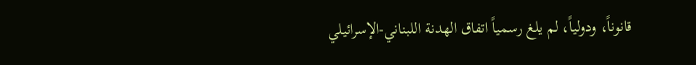قانوناً، ودولياً، لم يلغ رسمياً اتفاق الهدنة اللبناني-الإسرائيلي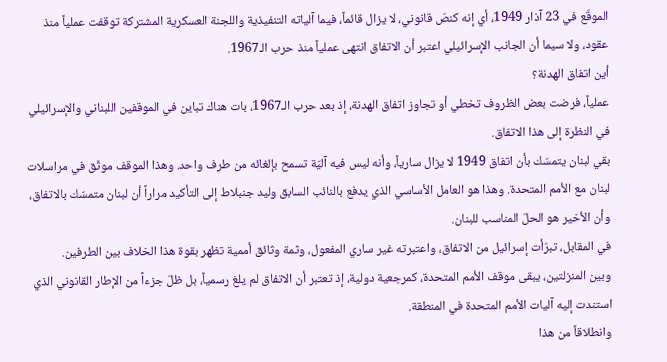الموقّع في 23 آذار 1949، أي إنه كنصّ قانوني، لا يزال قائماً، فيما آلياته التنفيذية واللجنة العسكرية المشتركة توقفت عملياً منذ عقود، ولا سيما أن الجانب الإسرائيلي اعتبر أن الاتفاق انتهى عملياً منذ حرب الـ1967.
أين اتفاق الهدنة؟
عملياً، فرضت بعض الظروف تخطي أو تجاوز اتفاق الهدنة، إذ بعد حرب الـ1967، بات هناك تباين في الموقفين اللبناني والإسرائيلي في النظرة إلى هذا الاتفاق.
بقي لبنان يتمسّك بأن اتفاق 1949 لا يزال سارياً، وأنه ليس فيه آليّة تسمح بإلغائه من طرف واحد. وهذا الموقف موثّق في مراسلات لبنان مع الأمم المتحدة. وهذا هو العامل الأساسي الذي يدفع بالنائب السابق وليد جنبلاط إلى التأكيد مراراً أن لبنان متمسّك بالاتفاق، وأن الأخير هو الحلّ المناسب للبنان.
في المقابل، تبرّأت إسرائيل من الاتفاق، واعتبرته غير ساري المفعول، وثمة وثائق أممية تظهر بقوة هذا الخلاف بين الطرفين.
وبين المنزلتين، يبقى موقف الأمم المتحدة، كمرجعية دولية، إذ تعتبر أن الاتفاق لم يلغ رسمياً، بل ظلّ جزءاً من الإطار القانوني الذي استندت إليه آليات الأمم المتحدة في المنطقة.
وانطلاقاً من هذا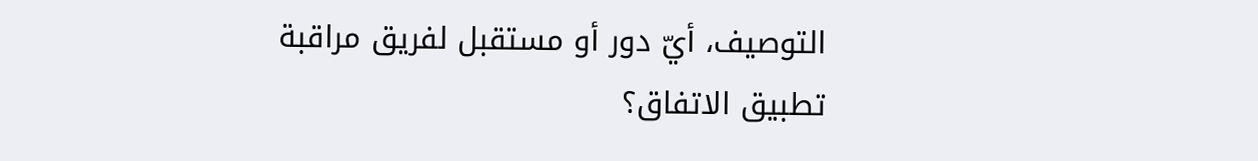التوصيف، أيّ دور أو مستقبل لفريق مراقبة تطبيق الاتفاق؟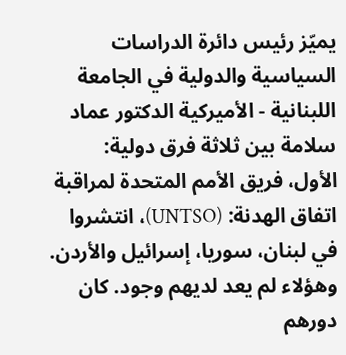يميّز رئيس دائرة الدراسات السياسية والدولية في الجامعة اللبنانية - الأميركية الدكتور عماد سلامة بين ثلاثة فرق دولية:
الأول، فريق الأمم المتحدة لمراقبة اتفاق الهدنة: (UNTSO)، انتشروا في لبنان، سوريا، إسرائيل والأردن. وهؤلاء لم يعد لديهم وجود. كان دورهم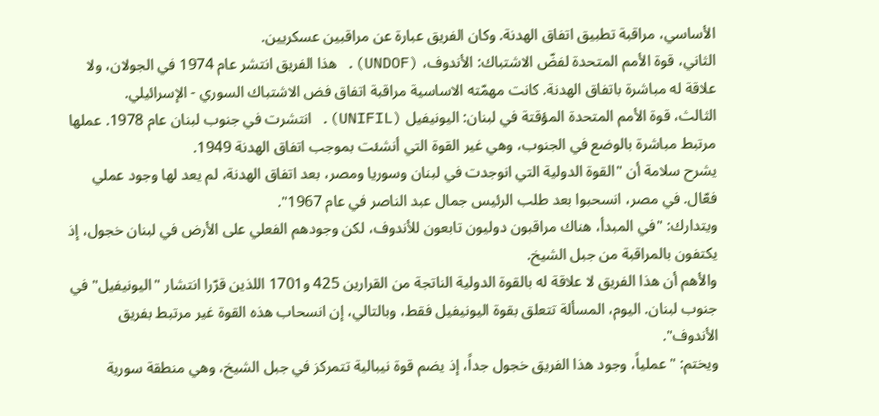الأساسي، مراقبة تطبيق اتفاق الهدنة. وكان الفريق عبارة عن مراقبين عسكريين.
الثاني، قوة الأمم المتحدة لفضّ الاشتباك: الأندوف، (UNDOF). هذا الفريق انتشر عام 1974 في الجولان، ولا علاقة له مباشرة باتفاق الهدنة. كانت مهمّته الاساسية مراقبة اتفاق فض الاشتباك السوري - الإسرائيلي.
الثالث، قوة الأمم المتحدة المؤقتة في لبنان: اليونيفيل (UNIFIL). انتشرت في جنوب لبنان عام 1978. عملها مرتبط مباشرة بالوضع في الجنوب، وهي غير القوة التي أنشئت بموجب اتفاق الهدنة 1949.
يشرح سلامة أن "القوة الدولية التي انوجدت في لبنان وسوريا ومصر، بعد اتفاق الهدنة، لم يعد لها وجود عملي فعّال. في مصر، انسحبوا بعد طلب الرئيس جمال عبد الناصر في عام 1967".
ويتدارك: "في المبدأ، هناك مراقبون دوليون تابعون للأندوف، لكن وجودهم الفعلي على الأرض في لبنان خجول، إذ يكتفون بالمراقبة من جبل الشيخ.
والأهم أن هذا الفريق لا علاقة له بالقوة الدولية الناتجة من القرارين 425 و1701 اللذين قرّرا انتشار "اليونيفيل" في جنوب لبنان. اليوم، المسألة تتعلق بقوة اليونيفيل فقط، وبالتالي، إن انسحاب هذه القوة غير مرتبط بفريق الأندوف".
ويختم: "عملياً، وجود هذا الفريق خجول جداً، إذ يضم قوة نيبالية تتمركز في جبل الشيخ، وهي منطقة سورية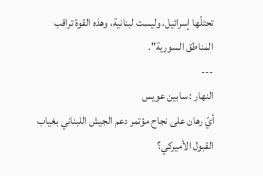تحتلّها إسرائيل، وليست لبنانية، وهذه القوة تراقب المناطق السورية".
---
النهار : سابين عويس
أيّ رهان على نجاح مؤتمر دعم الجيش اللبناني بغياب القبول الأميركي؟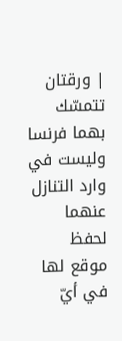| ورقتان تتمسّك بهما فرنسا وليست في وارد التنازل عنهما لحفظ موقع لها في أيّ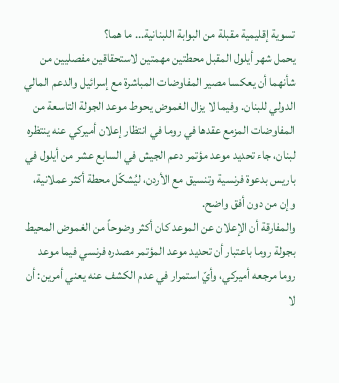تسوية إقليمية مقبلة من البوابة اللبنانية... ما هما؟
يحمل شهر أيلول المقبل محطتين مهمتين لاستحقاقين مفصليين من شأنهما أن يعكسا مصير المفاوضات المباشرة مع إسرائيل والدعم المالي الدولي للبنان. وفيما لا يزال الغموض يحوط موعد الجولة التاسعة من المفاوضات المزمع عقدها في روما في انتظار إعلان أميركي عنه ينتظره لبنان، جاء تحديد موعد مؤتمر دعم الجيش في السابع عشر من أيلول في باريس بدعوة فرنسية وتنسيق مع الأردن، ليُشكّل محطة أكثر عملانية، وإن من دون أفق واضح.
والمفارقة أن الإعلان عن الموعد كان أكثر وضوحاً من الغموض المحيط بجولة روما باعتبار أن تحديد موعد المؤتمر مصدره فرنسي فيما موعد روما مرجعه أميركي، وأيّ استمرار في عدم الكشف عنه يعني أمرين: أن لا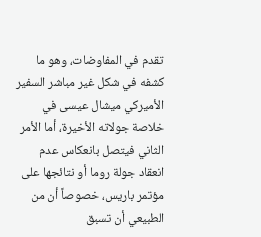تقدم في المفاوضات، وهو ما كشفه في شكل غير مباشر السفير الأميركي ميشال عيسى في خلاصة جولاته الأخيرة، أما الأمر الثاني فيتصل بانعكاس عدم انعقاد جولة روما أو نتائجها على مؤتمر باريس، خصوصاً أن من الطبيعي أن تسبق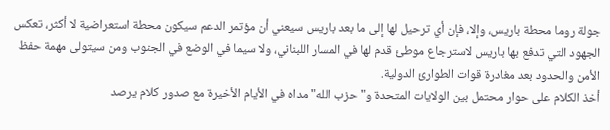جولة روما محطة باريس، وإلا، فإن أي ترحيل لها إلى ما بعد باريس سيعني أن مؤتمر الدعم سيكون محطة استعراضية لا أكثر، تعكس الجهود التي تدفع بها باريس لاسترجاع موطئ قدم لها في المسار اللبناني، ولا سيما في الوضع في الجنوب ومن سيتولى مهمة حفظ الأمن والحدود بعد مغادرة قوات الطوارئ الدولية.
أخذ الكلام على حوار محتمل بين الولايات المتحدة و"حزب الله" مداه في الأيام الأخيرة مع صدور كلام يرصد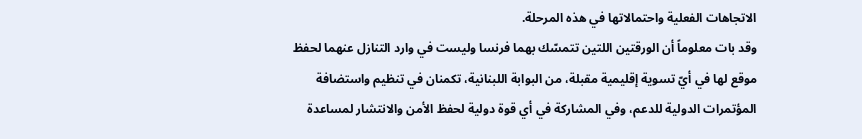الاتجاهات الفعلية واحتمالاتها في هذه المرحلة.
وقد بات معلوماً أن الورقتين اللتين تتمسّك بهما فرنسا وليست في وارد التنازل عنهما لحفظ موقع لها في أيّ تسوية إقليمية مقبلة، من البوابة اللبنانية، تكمنان في تنظيم واستضافة المؤتمرات الدولية للدعم، وفي المشاركة في أي قوة دولية لحفظ الأمن والانتشار لمساعدة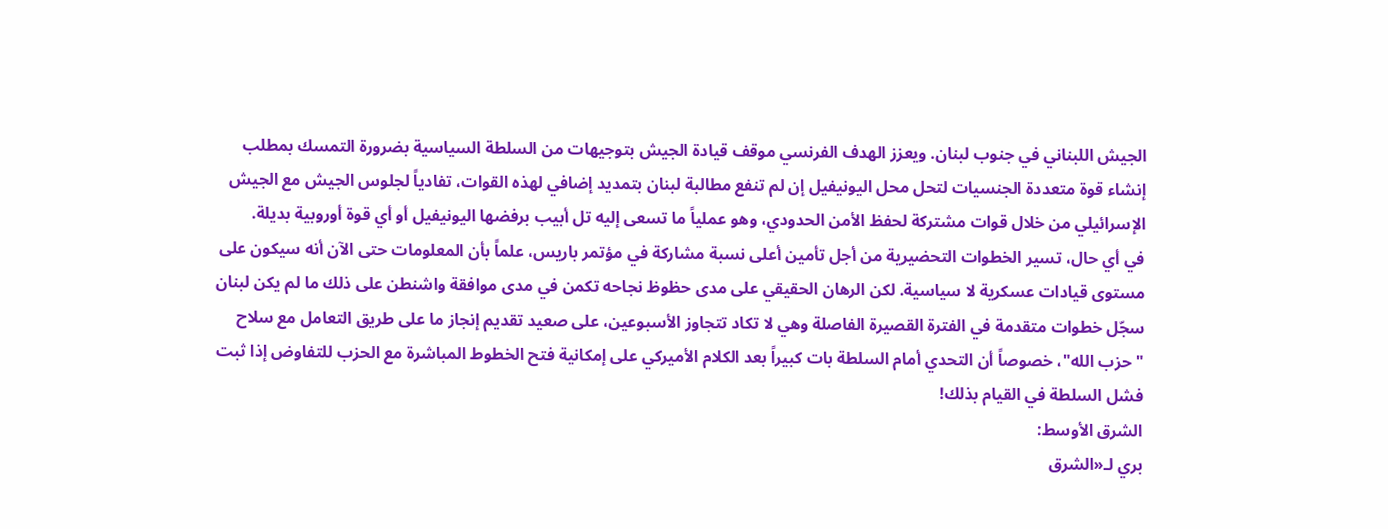الجيش اللبناني في جنوب لبنان. ويعزز الهدف الفرنسي موقف قيادة الجيش بتوجيهات من السلطة السياسية بضرورة التمسك بمطلب إنشاء قوة متعددة الجنسيات لتحل محل اليونيفيل إن لم تنفع مطالبة لبنان بتمديد إضافي لهذه القوات، تفادياً لجلوس الجيش مع الجيش الإسرائيلي من خلال قوات مشتركة لحفظ الأمن الحدودي، وهو عملياً ما تسعى إليه تل أبيب برفضها اليونيفيل أو أي قوة أوروبية بديلة.
في أي حال، تسير الخطوات التحضيرية من أجل تأمين أعلى نسبة مشاركة في مؤتمر باريس، علماً بأن المعلومات حتى الآن أنه سيكون على مستوى قيادات عسكرية لا سياسية. لكن الرهان الحقيقي على مدى حظوظ نجاحه تكمن في مدى موافقة واشنطن على ذلك ما لم يكن لبنان سجّل خطوات متقدمة في الفترة القصيرة الفاصلة وهي لا تكاد تتجاوز الأسبوعين، على صعيد تقديم إنجاز ما على طريق التعامل مع سلاح "حزب الله"، خصوصاً أن التحدي أمام السلطة بات كبيراً بعد الكلام الأميركي على إمكانية فتح الخطوط المباشرة مع الحزب للتفاوض إذا ثبت فشل السلطة في القيام بذلك!
الشرق الأوسط:
بري لـ«الشرق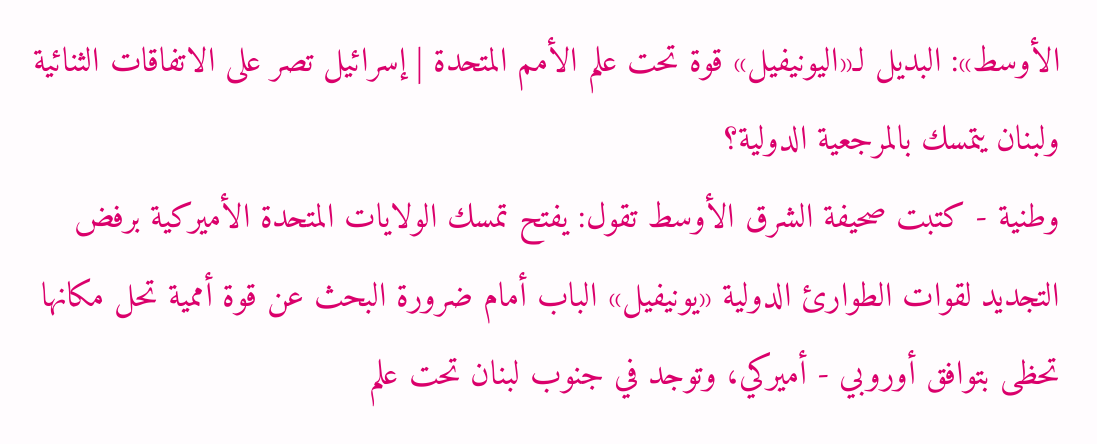الأوسط»: البديل لـ«اليونيفيل» قوة تحت علم الأمم المتحدة | إسرائيل تصر على الاتفاقات الثنائية ولبنان يتمسك بالمرجعية الدولية؟
وطنية - كتبت صحيفة الشرق الأوسط تقول: يفتح تمسك الولايات المتحدة الأميركية برفض التجديد لقوات الطوارئ الدولية «يونيفيل» الباب أمام ضرورة البحث عن قوة أممية تحل مكانها تحظى بتوافق أوروبي - أميركي، وتوجد في جنوب لبنان تحت علم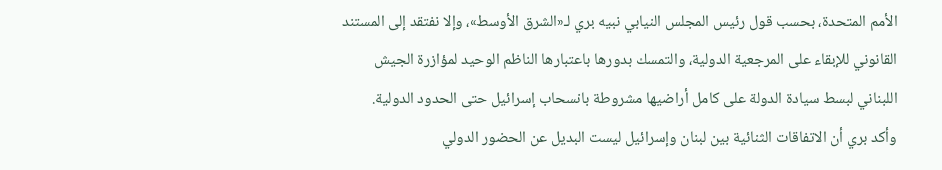الأمم المتحدة، بحسب قول رئيس المجلس النيابي نبيه بري لـ«الشرق الأوسط»، وإلا نفتقد إلى المستند القانوني للإبقاء على المرجعية الدولية، والتمسك بدورها باعتبارها الناظم الوحيد لمؤازرة الجيش اللبناني لبسط سيادة الدولة على كامل أراضيها مشروطة بانسحاب إسرائيل حتى الحدود الدولية.
وأكد بري أن الاتفاقات الثنائية بين لبنان وإسرائيل ليست البديل عن الحضور الدولي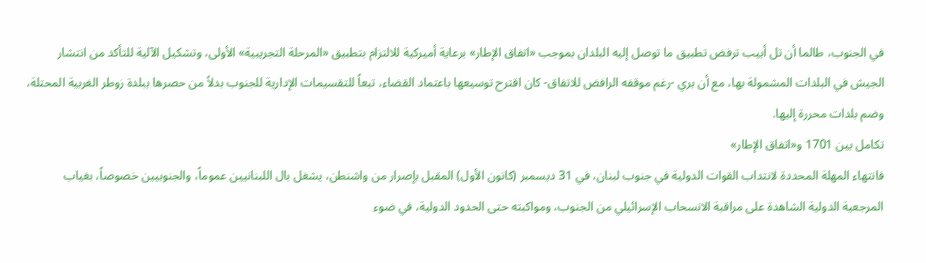في الجنوب، طالما أن تل أبيب ترفض تطبيق ما توصل إليه البلدان بموجب «اتفاق الإطار» برعاية أميركية للالتزام بتطبيق «المرحلة التجريبية» الأولى، وتشكيل الآلية للتأكد من انتشار الجيش في البلدات المشمولة بها، مع أن بري -رغم موقفه الرافض للاتفاق- كان اقترح توسيعها باعتماد القضاء، تبعاً للتقسيمات الإدارية للجنوب بدلاً من حصرها ببلدة زوطر الغربية المحتلة، وضم بلدات محررة إليها.
تكامل بين 1701 و«اتفاق الإطار»
فانتهاء المهلة المحددة لانتداب القوات الدولية في جنوب لبنان، في 31 ديسمبر (كانون الأول) المقبل بإصرار من واشنطن، يشغل بال اللبنانيين عموماً، والجنوبيين خصوصاً، بغياب المرجعية الدولية الشاهدة على مراقبة الانسحاب الإسرائيلي من الجنوب، ومواكبته حتى الحدود الدولية، في ضوء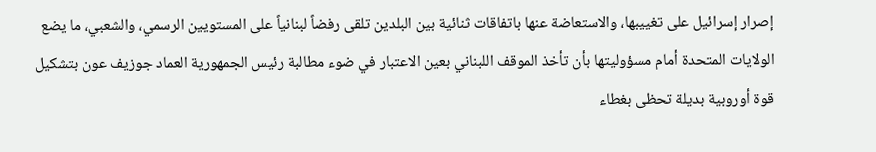إصرار إسرائيل على تغييبها، والاستعاضة عنها باتفاقات ثنائية بين البلدين تلقى رفضاً لبنانياً على المستويين الرسمي، والشعبي، ما يضع الولايات المتحدة أمام مسؤوليتها بأن تأخذ الموقف اللبناني بعين الاعتبار في ضوء مطالبة رئيس الجمهورية العماد جوزيف عون بتشكيل قوة أوروبية بديلة تحظى بغطاء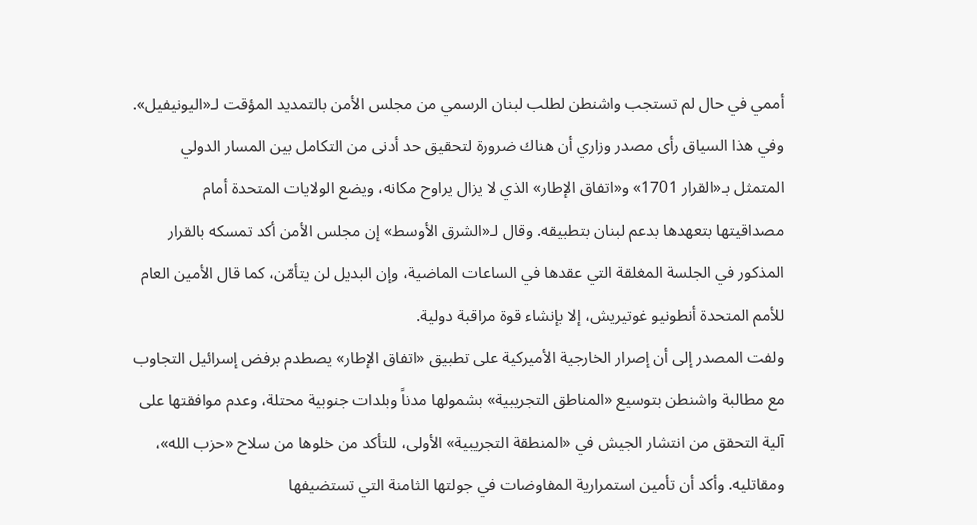أممي في حال لم تستجب واشنطن لطلب لبنان الرسمي من مجلس الأمن بالتمديد المؤقت لـ«اليونيفيل».
وفي هذا السياق رأى مصدر وزاري أن هناك ضرورة لتحقيق حد أدنى من التكامل بين المسار الدولي المتمثل بـ«القرار 1701» و«اتفاق الإطار» الذي لا يزال يراوح مكانه، ويضع الولايات المتحدة أمام مصداقيتها بتعهدها بدعم لبنان بتطبيقه. وقال لـ«الشرق الأوسط» إن مجلس الأمن أكد تمسكه بالقرار المذكور في الجلسة المغلقة التي عقدها في الساعات الماضية، وإن البديل لن يتأمّن، كما قال الأمين العام للأمم المتحدة أنطونيو غوتيريش، إلا بإنشاء قوة مراقبة دولية.
ولفت المصدر إلى أن إصرار الخارجية الأميركية على تطبيق «اتفاق الإطار» يصطدم برفض إسرائيل التجاوب مع مطالبة واشنطن بتوسيع «المناطق التجريبية» بشمولها مدناً وبلدات جنوبية محتلة، وعدم موافقتها على آلية التحقق من انتشار الجيش في «المنطقة التجريبية» الأولى، للتأكد من خلوها من سلاح «حزب الله»، ومقاتليه. وأكد أن تأمين استمرارية المفاوضات في جولتها الثامنة التي تستضيفها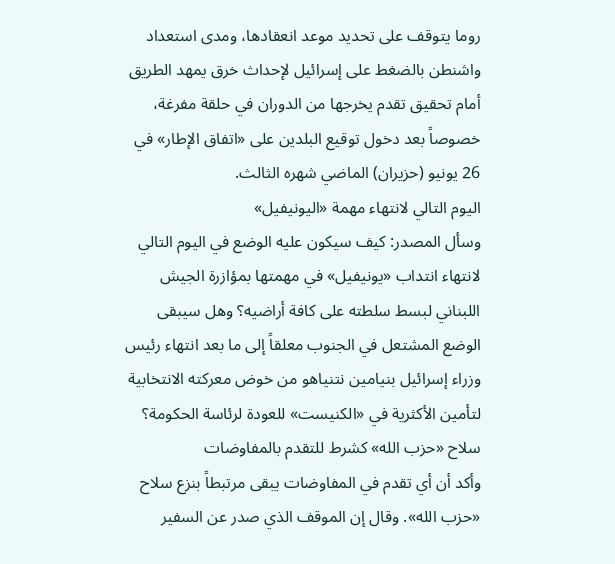روما يتوقف على تحديد موعد انعقادها، ومدى استعداد واشنطن بالضغط على إسرائيل لإحداث خرق يمهد الطريق أمام تحقيق تقدم يخرجها من الدوران في حلقة مفرغة، خصوصاً بعد دخول توقيع البلدين على «اتفاق الإطار» في 26 يونيو (حزيران) الماضي شهره الثالث.
اليوم التالي لانتهاء مهمة «اليونيفيل»
وسأل المصدر: كيف سيكون عليه الوضع في اليوم التالي لانتهاء انتداب «يونيفيل» في مهمتها بمؤازرة الجيش اللبناني لبسط سلطته على كافة أراضيه؟ وهل سيبقى الوضع المشتعل في الجنوب معلقاً إلى ما بعد انتهاء رئيس وزراء إسرائيل بنيامين نتنياهو من خوض معركته الانتخابية لتأمين الأكثرية في «الكنيست» للعودة لرئاسة الحكومة؟
سلاح «حزب الله» كشرط للتقدم بالمفاوضات
وأكد أن أي تقدم في المفاوضات يبقى مرتبطاً بنزع سلاح «حزب الله». وقال إن الموقف الذي صدر عن السفير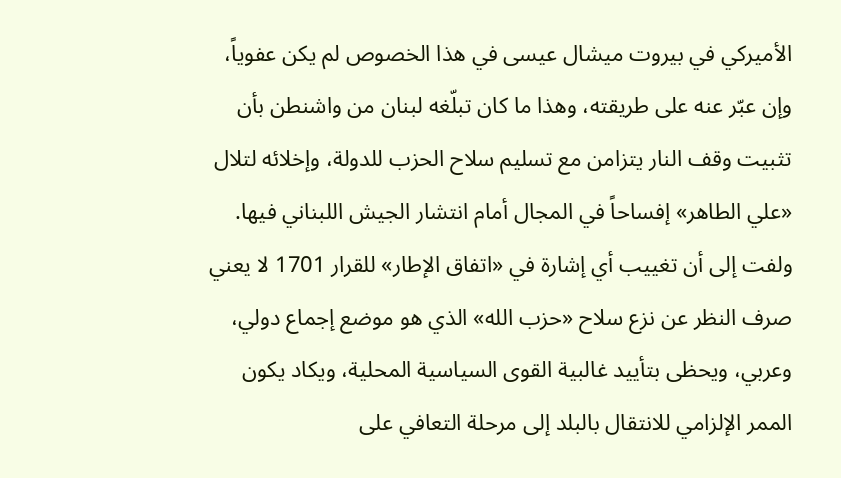الأميركي في بيروت ميشال عيسى في هذا الخصوص لم يكن عفوياً، وإن عبّر عنه على طريقته، وهذا ما كان تبلّغه لبنان من واشنطن بأن تثبيت وقف النار يتزامن مع تسليم سلاح الحزب للدولة، وإخلائه لتلال «علي الطاهر» إفساحاً في المجال أمام انتشار الجيش اللبناني فيها.
ولفت إلى أن تغييب أي إشارة في «اتفاق الإطار» للقرار 1701 لا يعني صرف النظر عن نزع سلاح «حزب الله» الذي هو موضع إجماع دولي، وعربي، ويحظى بتأييد غالبية القوى السياسية المحلية، ويكاد يكون الممر الإلزامي للانتقال بالبلد إلى مرحلة التعافي على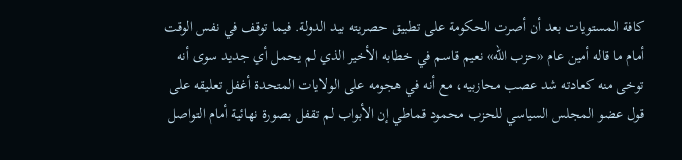كافة المستويات بعد أن أصرت الحكومة على تطبيق حصريته بيد الدولة. فيما توقف في نفس الوقت أمام ما قاله أمين عام «حزب الله» نعيم قاسم في خطابه الأخير الذي لم يحمل أي جديد سوى أنه توخى منه كعادته شد عصب محازبيه، مع أنه في هجومه على الولايات المتحدة أغفل تعليقه على قول عضو المجلس السياسي للحزب محمود قماطي إن الأبواب لم تقفل بصورة نهائية أمام التواصل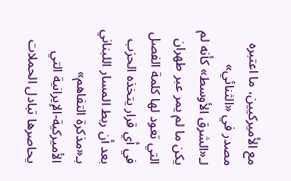مع الأميركيين، ما اعتبره مصدر في «الثنائي» لـ«الشرق الأوسط» كأنه لم يكن ما لم يمر عبر طهران التي تعود لها كلمة الفصل في أي قرار يتخذه الحزب بعد أن ربط المسار اللبناني بـ«مذكرة التفاهم» الأميركية-الإيرانية التي يحاصرها تبادل الحملات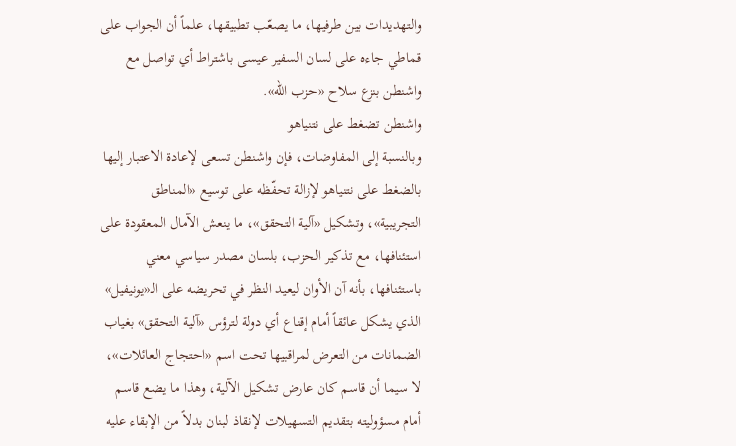والتهديدات بين طرفيها، ما يصعّب تطبيقها، علماً أن الجواب على قماطي جاءه على لسان السفير عيسى باشتراط أي تواصل مع واشنطن بنزع سلاح «حزب الله».
واشنطن تضغط على نتنياهو
وبالنسبة إلى المفاوضات، فإن واشنطن تسعى لإعادة الاعتبار إليها بالضغط على نتنياهو لإزالة تحفّظه على توسيع «المناطق التجريبية»، وتشكيل «آلية التحقق»، ما ينعش الآمال المعقودة على استئنافها، مع تذكير الحزب، بلسان مصدر سياسي معني باستئنافها، بأنه آن الأوان ليعيد النظر في تحريضه على الـ«يونيفيل» الذي يشكل عائقاً أمام إقناع أي دولة لترؤس «آلية التحقق» بغياب الضمانات من التعرض لمراقبيها تحت اسم «احتجاج العائلات»، لا سيما أن قاسم كان عارض تشكيل الآلية، وهذا ما يضع قاسم أمام مسؤوليته بتقديم التسهيلات لإنقاذ لبنان بدلاً من الإبقاء عليه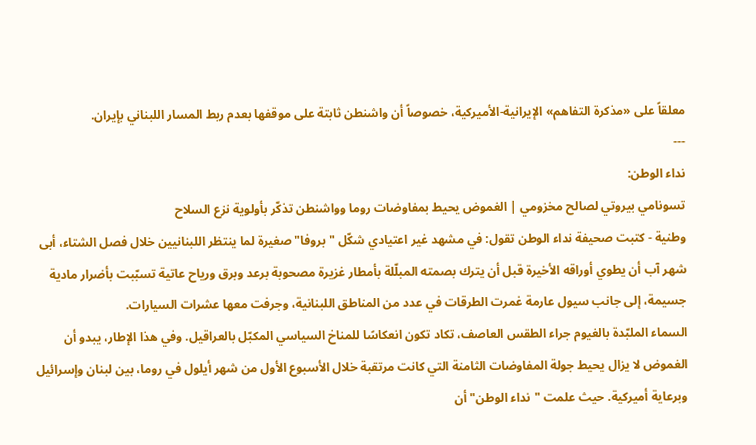معلقاً على «مذكرة التفاهم» الإيرانية-الأميركية، خصوصاً أن واشنطن ثابتة على موقفها بعدم ربط المسار اللبناني بإيران.
---
نداء الوطن:
تسونامي بيروتي لصالح مخزومي | الغموض يحيط بمفاوضات روما وواشنطن تذكّر بأولوية نزع السلاح
وطنية - كتبت صحيفة نداء الوطن تقول: في مشهد غير اعتيادي شكّل "بروفا" صغيرة لما ينتظر اللبنانيين خلال فصل الشتاء، أبى شهر آب أن يطوي أوراقه الأخيرة قبل أن يترك بصمته المبلّلة بأمطار غزيرة مصحوبة برعد وبرق ورياح عاتية تسبّبت بأضرار مادية جسيمة، إلى جانب سيول عارمة غمرت الطرقات في عدد من المناطق اللبنانية، وجرفت معها عشرات السيارات.
السماء الملبّدة بالغيوم جراء الطقس العاصف، تكاد تكون انعكاسًا للمناخ السياسي المكبّل بالعراقيل. وفي هذا الإطار، يبدو أن الغموض لا يزال يحيط جولة المفاوضات الثامنة التي كانت مرتقبة خلال الأسبوع الأول من شهر أيلول في روما، بين لبنان وإسرائيل وبرعاية أميركية. حيث علمت "نداء الوطن" أن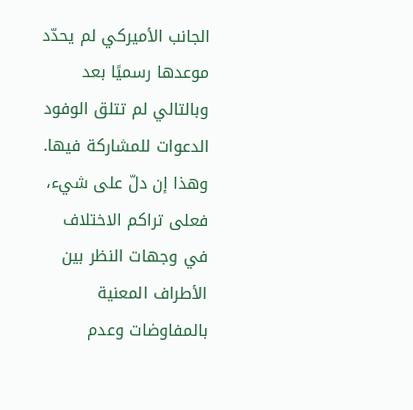الجانب الأميركي لم يحدّد موعدها رسميًا بعد وبالتالي لم تتلق الوفود الدعوات للمشاركة فيها. وهذا إن دلّ على شيء، فعلى تراكم الاختلاف في وجهات النظر بين الأطراف المعنية بالمفاوضات وعدم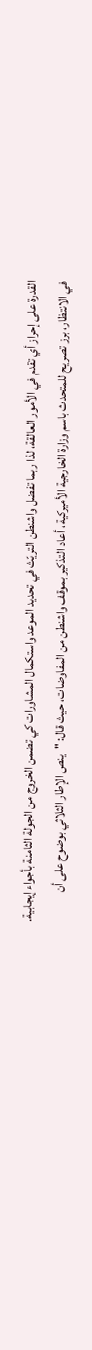القدرة على إحراز أي تقدم في الأمور العالقة، لذا ربما تفضل واشنطن التريّث في تحديد الموعد واستكمال المشاورات كي تضمن الخروج من الجولة الثامنة بأجواء إيجابية.
في الانتظار، برز تصريح للمتحدث باسم وزارة الخارجية الأميركية، أعاد التذكير بموقف واشنطن من المفاوضات، حيث قال: "ينص الإطار الثلاثي بوضوح على أن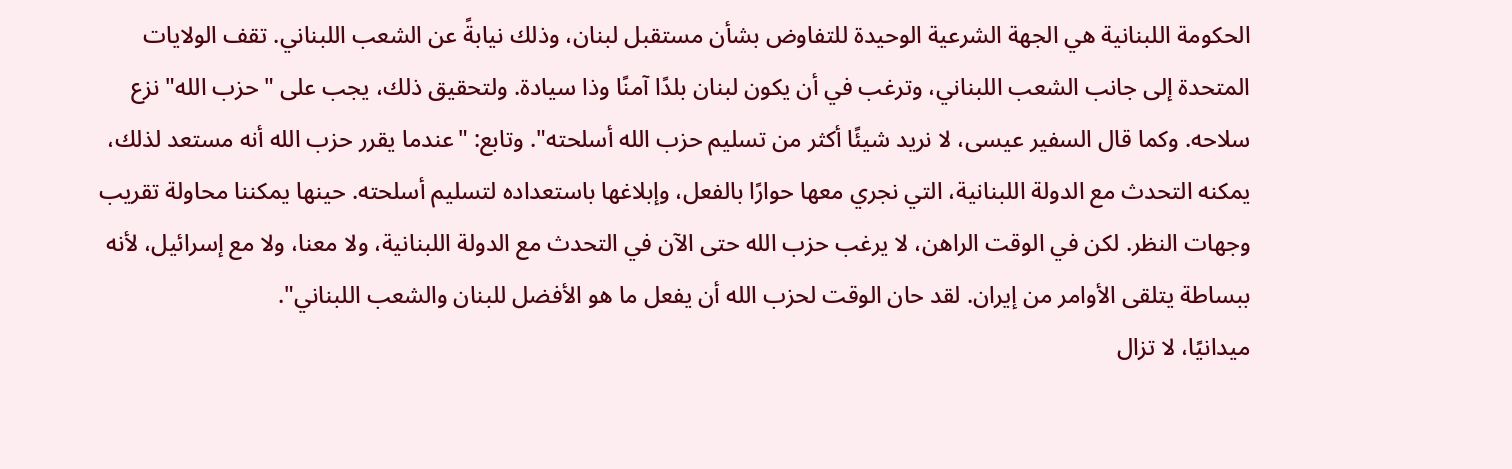الحكومة اللبنانية هي الجهة الشرعية الوحيدة للتفاوض بشأن مستقبل لبنان، وذلك نيابةً عن الشعب اللبناني. تقف الولايات المتحدة إلى جانب الشعب اللبناني، وترغب في أن يكون لبنان بلدًا آمنًا وذا سيادة. ولتحقيق ذلك، يجب على "حزب الله" نزع سلاحه. وكما قال السفير عيسى، لا نريد شيئًا أكثر من تسليم حزب الله أسلحته". وتابع: "عندما يقرر حزب الله أنه مستعد لذلك، يمكنه التحدث مع الدولة اللبنانية، التي نجري معها حوارًا بالفعل، وإبلاغها باستعداده لتسليم أسلحته. حينها يمكننا محاولة تقريب وجهات النظر. لكن في الوقت الراهن، لا يرغب حزب الله حتى الآن في التحدث مع الدولة اللبنانية، ولا معنا، ولا مع إسرائيل، لأنه ببساطة يتلقى الأوامر من إيران. لقد حان الوقت لحزب الله أن يفعل ما هو الأفضل للبنان والشعب اللبناني".
ميدانيًا، لا تزال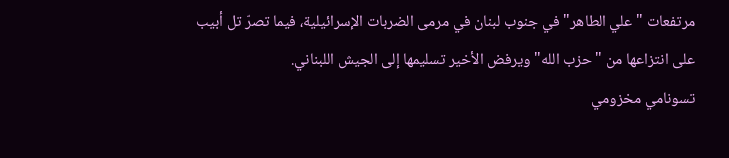مرتفعات "علي الطاهر" في جنوب لبنان في مرمى الضربات الإسرائيلية، فيما تصرّ تل أبيب على انتزاعها من "حزب الله" ويرفض الأخير تسليمها إلى الجيش اللبناني.
تسونامي مخزومي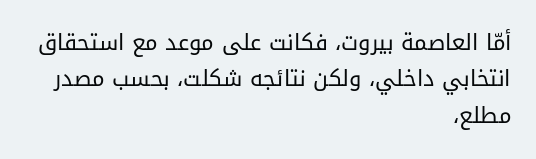أمّا العاصمة بيروت، فكانت على موعد مع استحقاق انتخابي داخلي، ولكن نتائجه شكلت، بحسب مصدر مطلع،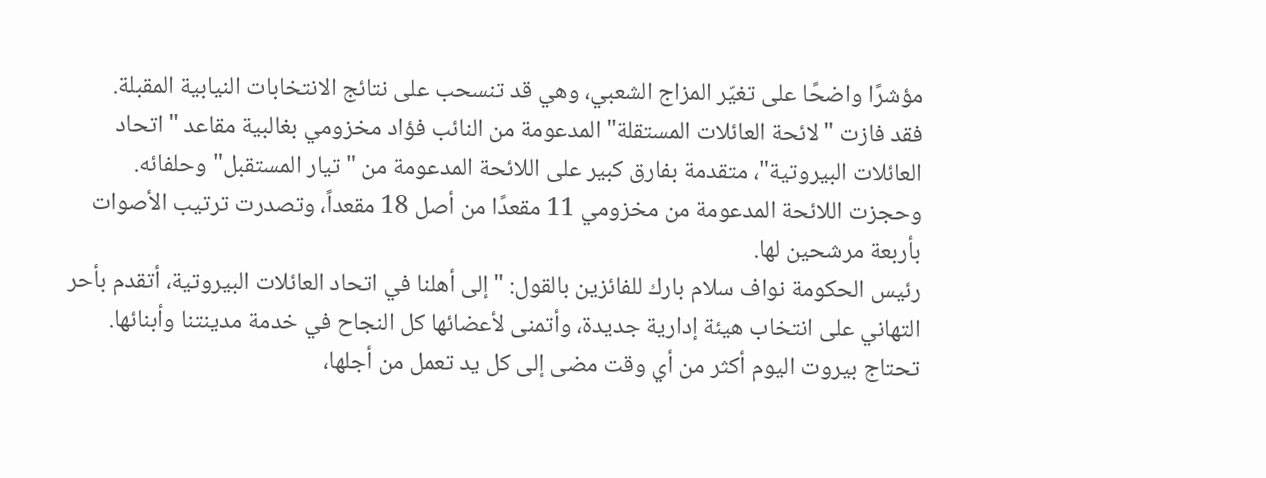مؤشرًا واضحًا على تغيّر المزاج الشعبي، وهي قد تنسحب على نتائج الانتخابات النيابية المقبلة.
فقد فازت "لائحة العائلات المستقلة" المدعومة من النائب فؤاد مخزومي بغالبية مقاعد "اتحاد العائلات البيروتية"، متقدمة بفارق كبير على اللائحة المدعومة من "تيار المستقبل" وحلفائه. وحجزت اللائحة المدعومة من مخزومي 11 مقعدًا من أصل 18 مقعداً، وتصدرت ترتيب الأصوات بأربعة مرشحين لها.
رئيس الحكومة نواف سلام بارك للفائزين بالقول: "إلى أهلنا في اتحاد العائلات البيروتية، أتقدم بأحر التهاني على انتخاب هيئة إدارية جديدة، وأتمنى لأعضائها كل النجاح في خدمة مدينتنا وأبنائها. تحتاج بيروت اليوم أكثر من أي وقت مضى إلى كل يد تعمل من أجلها،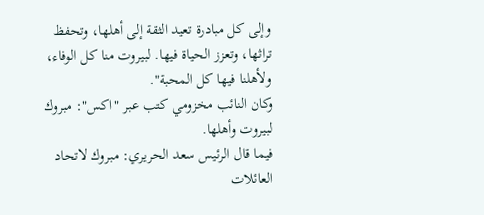وإلى كل مبادرة تعيد الثقة إلى أهلها، وتحفظ تراثها، وتعزز الحياة فيها. لبيروت منا كل الوفاء، ولأهلنا فيها كل المحبة".
وكان النائب مخزومي كتب عبر "اكس": مبروك لبيروت وأهلها.
فيما قال الرئيس سعد الحريري: مبروك لاتحاد العائلات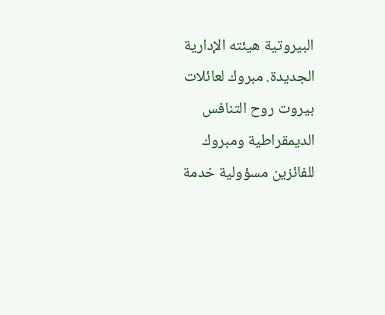البيروتية هيئته الإدارية الجديدة. مبروك لعائلات بيروت روح التنافس الديمقراطية ومبروك للفائزين مسؤولية خدمة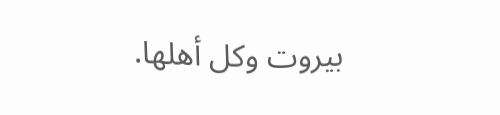بيروت وكل أهلها.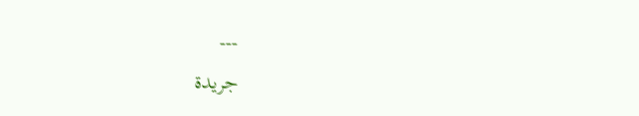---
جريدة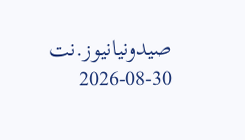صيدونيانيوز.نت
2026-08-30